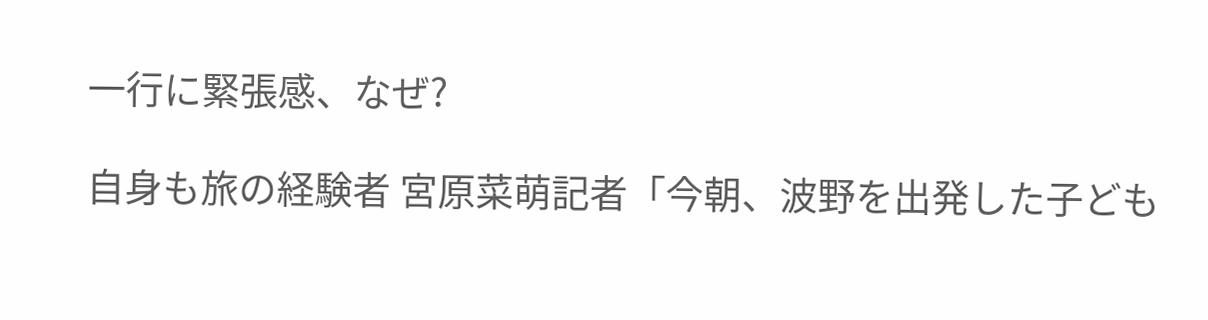一行に緊張感、なぜ?

自身も旅の経験者 宮原菜萌記者「今朝、波野を出発した子ども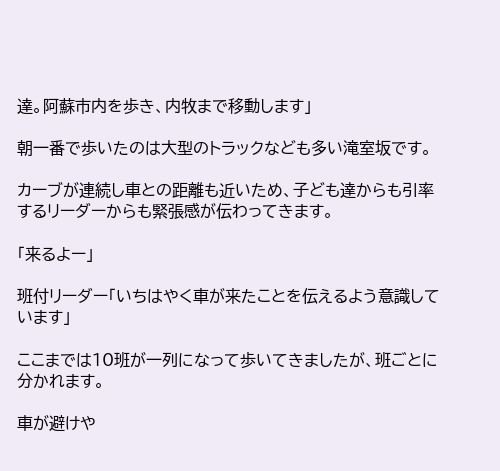達。阿蘇市内を歩き、内牧まで移動します」

朝一番で歩いたのは大型のトラックなども多い滝室坂です。

カーブが連続し車との距離も近いため、子ども達からも引率するリーダーからも緊張感が伝わってきます。

「来るよー」

班付リーダー「いちはやく車が来たことを伝えるよう意識しています」

ここまでは10班が一列になって歩いてきましたが、班ごとに分かれます。

車が避けや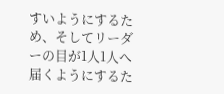すいようにするため、そしてリーダーの目が1人1人へ届くようにするた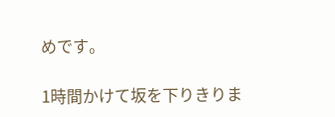めです。

1時間かけて坂を下りきりま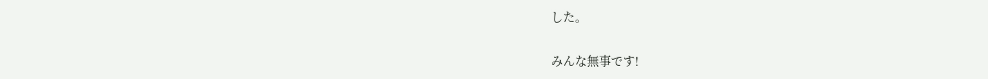した。

みんな無事です!